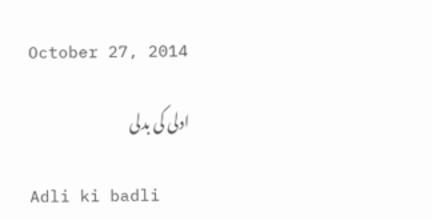October 27, 2014

ادلی کی بدلی

Adli ki badli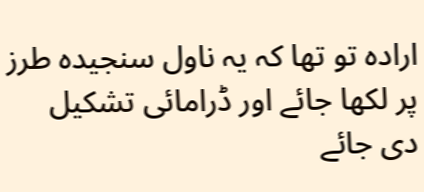ارادہ تو تھا کہ یہ ناول سنجیدہ طرز پر لکھا جائے اور ڈرامائی تشکیل دی جائے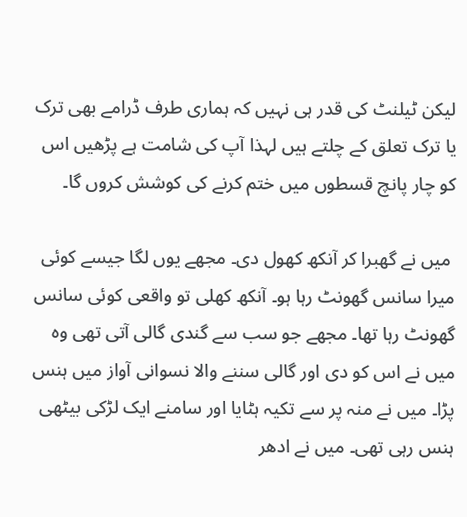لیکن ٹیلنٹ کی قدر ہی نہیں کہ ہماری طرف ڈرامے بھی ترک یا ترک تعلق کے چلتے ہیں لہذا آپ کی شامت ہے پڑھیں اس کو چار پانچ قسطوں میں ختم کرنے کی کوشش کروں گا۔

 میں نے گھبرا کر آنکھ کھول دی۔ مجھے یوں لگا جیسے کوئی میرا سانس گھونٹ رہا ہو۔ آنکھ کھلی تو واقعی کوئی سانس گھونٹ رہا تھا۔ مجھے جو سب سے گندی گالی آتی تھی وہ میں نے اس کو دی اور گالی سننے والا نسوانی آواز میں ہنس پڑا۔ میں نے منہ پر سے تکیہ ہٹایا اور سامنے ایک لڑکی بیٹھی ہنس رہی تھی۔ میں نے ادھر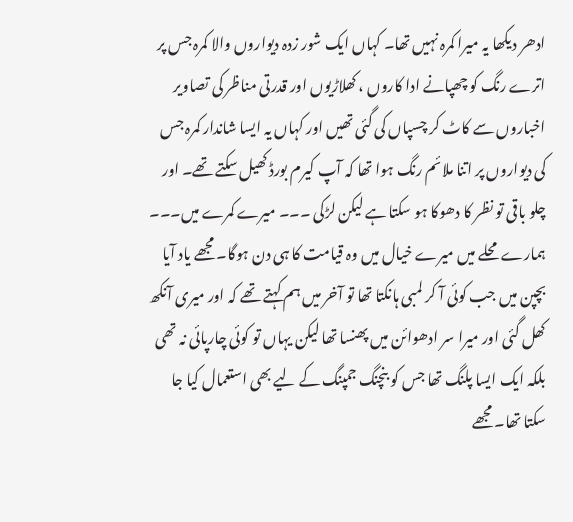ادھر دیکھا یہ میرا کمرہ نہیں تھا۔ کہاں ایک شور زدہ دیواروں والا کمرہ جس پر اترے رنگ کو چھپانے ادا کاروں ، کھلاڑیوں اور قدرتی مناظر کی تصاویر اخباروں سے کاٹ کر چسپاں کی گئی تھیں اور کہاں یہ ایسا شاندار کمرہ جس کی دیواروں پر اتنا ملائم رنگ ہوا تھا کہ آپ کیرم بورڈ کھیل سکتے تھے۔ اور چلو باقی تو نظر کا دھوکا ہو سکتا ہے لیکن لڑکی ۔۔۔ میرے کمرے میں۔۔۔ ہمارے محلے میں میرے خیال میں وہ قیامت کا ہی دن ہوگا۔ مجھے یاد آیا بچپن میں جب کوئی آ کر لمبی ہانکتا تھا تو آخر میں ہم کہتے تھے کہ اور میری آنکھ کھل گئی اور میرا سر ادھوائن میں پھنسا تھا لیکن یہاں تو کوئی چارپائی نہ تھی بلکہ ایک ایسا پلنگ تھا جس کو بنچنگ جمپنگ کے لیے بھی استعمال کیا جا سکتا تھا۔ مجھے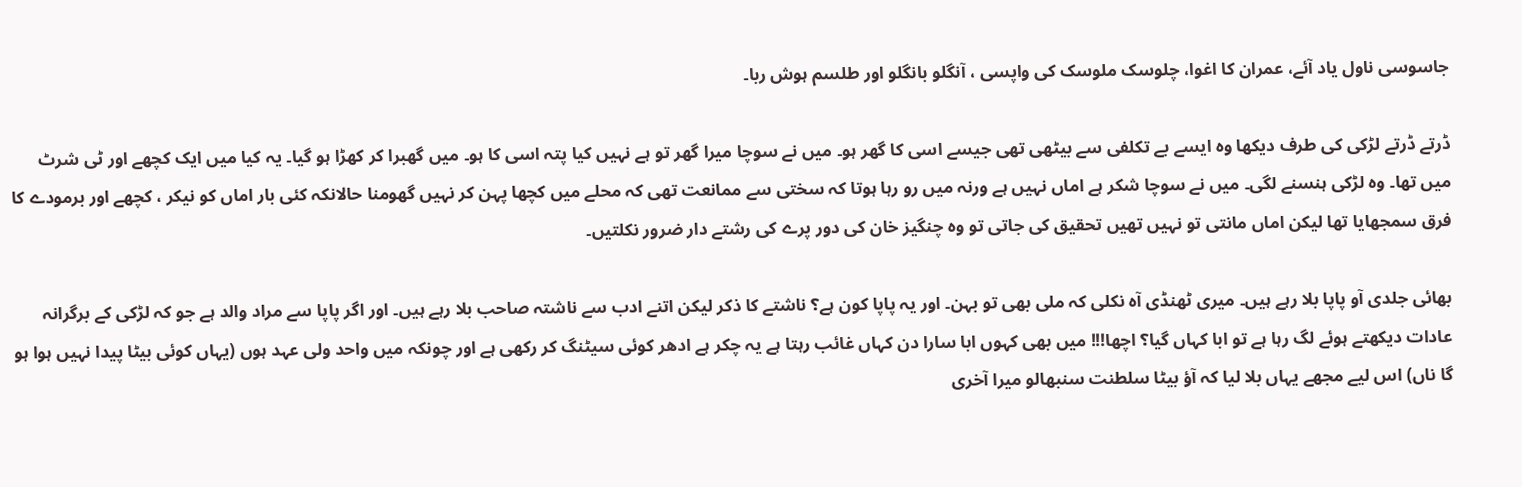جاسوسی ناول یاد آئے، عمران کا اغوا، چلوسک ملوسک کی واپسی ، آنگلو بانگلو اور طلسم ہوش ربا۔

ڈرتے ڈرتے لڑکی کی طرف دیکھا وہ ایسے بے تکلفی سے بیٹھی تھی جیسے اسی کا گھر ہو۔ میں نے سوچا میرا گھر تو ہے نہیں کیا پتہ اسی کا ہو۔ میں گھبرا کر کھڑا ہو گیا۔ یہ کیا میں ایک کچھے اور ٹی شرٹ میں تھا۔ وہ لڑکی ہنسنے لگی۔ میں نے سوچا شکر ہے اماں نہیں ہے ورنہ میں رو رہا ہوتا کہ سختی سے ممانعت تھی کہ محلے میں کچھا پہن کر نہیں گھومنا حالانکہ کئی بار اماں کو نیکر ، کچھے اور برمودے کا فرق سمجھایا تھا لیکن اماں مانتی تو نہیں تھیں تحقیق کی جاتی تو وہ چنگیز خان کی دور پرے کی رشتے دار ضرور نکلتیں۔

بھائی جلدی آو پاپا بلا رہے ہیں۔ میری ٹھنڈی آہ نکلی کہ ملی بھی تو بہن۔ اور یہ پاپا کون ہے؟ ناشتے کا ذکر لیکن اتنے ادب سے ناشتہ صاحب بلا رہے ہیں۔ اور اگر پاپا سے مراد والد ہے جو کہ لڑکی کے برگرانہ عادات دیکھتے ہوئے لگ رہا ہے تو ابا کہاں گیا؟ اچھا!!! میں بھی کہوں ابا سارا دن کہاں غائب رہتا ہے یہ چکر ہے ادھر کوئی سیٹنگ کر رکھی ہے اور چونکہ میں واحد ولی عہد ہوں (یہاں کوئی بیٹا پیدا نہیں ہوا ہو گا ناں) اس لیے مجھے یہاں بلا لیا کہ آؤ بیٹا سلطنت سنبھالو میرا آخری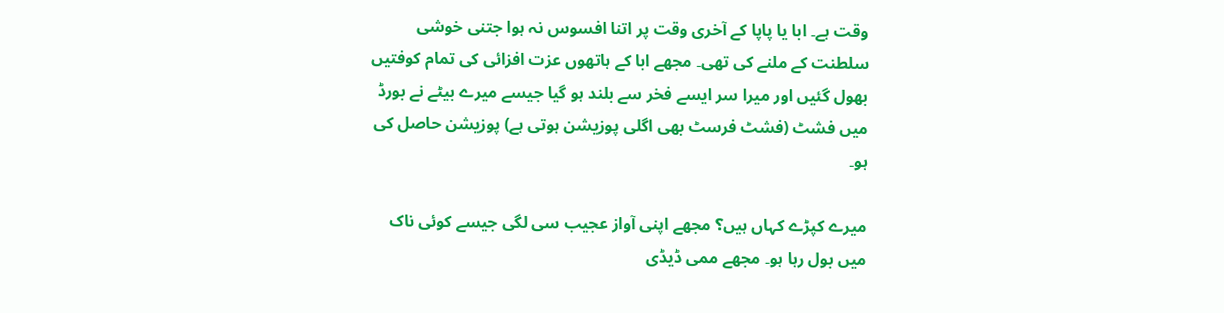وقت ہے۔ ابا یا پاپا کے آخری وقت پر اتنا افسوس نہ ہوا جتنی خوشی سلطنت کے ملنے کی تھی۔ مجھے ابا کے ہاتھوں عزت افزائی کی تمام کوفتیں بھول گئیں اور میرا سر ایسے فخر سے بلند ہو گیا جیسے میرے بیٹے نے بورڈ میں فشٹ (فشٹ فرسٹ بھی اگلی پوزیشن ہوتی ہے) پوزیشن حاصل کی ہو۔

میرے کپڑے کہاں ہیں؟ مجھے اپنی آواز عجیب سی لگی جیسے کوئی ناک میں بول رہا ہو۔ مجھے ممی ڈیڈی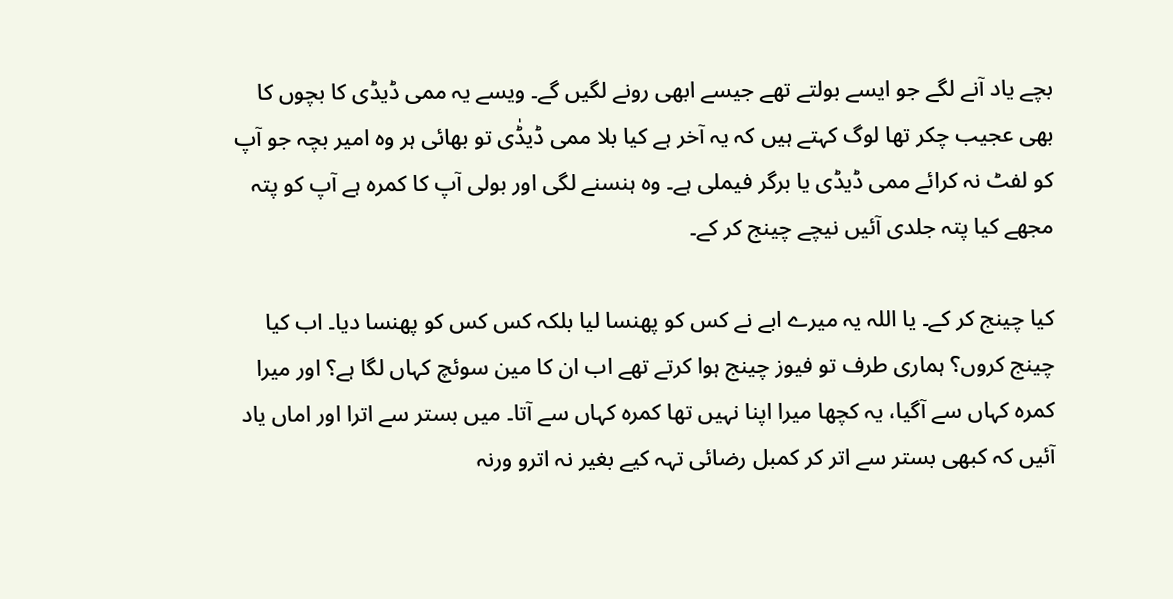بچے یاد آنے لگے جو ایسے بولتے تھے جیسے ابھی رونے لگیں گے۔ ویسے یہ ممی ڈیڈی کا بچوں کا بھی عجیب چکر تھا لوگ کہتے ہیں کہ یہ آخر ہے کیا بلا ممی ڈیڈٰی تو بھائی ہر وہ امیر بچہ جو آپ کو لفٹ نہ کرائے ممی ڈیڈی یا برگر فیملی ہے۔ وہ ہنسنے لگی اور بولی آپ کا کمرہ ہے آپ کو پتہ مجھے کیا پتہ جلدی آئیں نیچے چینج کر کے۔

کیا چینج کر کے۔ یا اللہ یہ میرے ابے نے کس کو پھنسا لیا بلکہ کس کس کو پھنسا دیا۔ اب کیا چینج کروں؟ ہماری طرف تو فیوز چینج ہوا کرتے تھے اب ان کا مین سوئچ کہاں لگا ہے؟ اور میرا کمرہ کہاں سے آگیا، یہ کچھا میرا اپنا نہیں تھا کمرہ کہاں سے آتا۔ میں بستر سے اترا اور اماں یاد آئیں کہ کبھی بستر سے اتر کر کمبل رضائی تہہ کیے بغیر نہ اترو ورنہ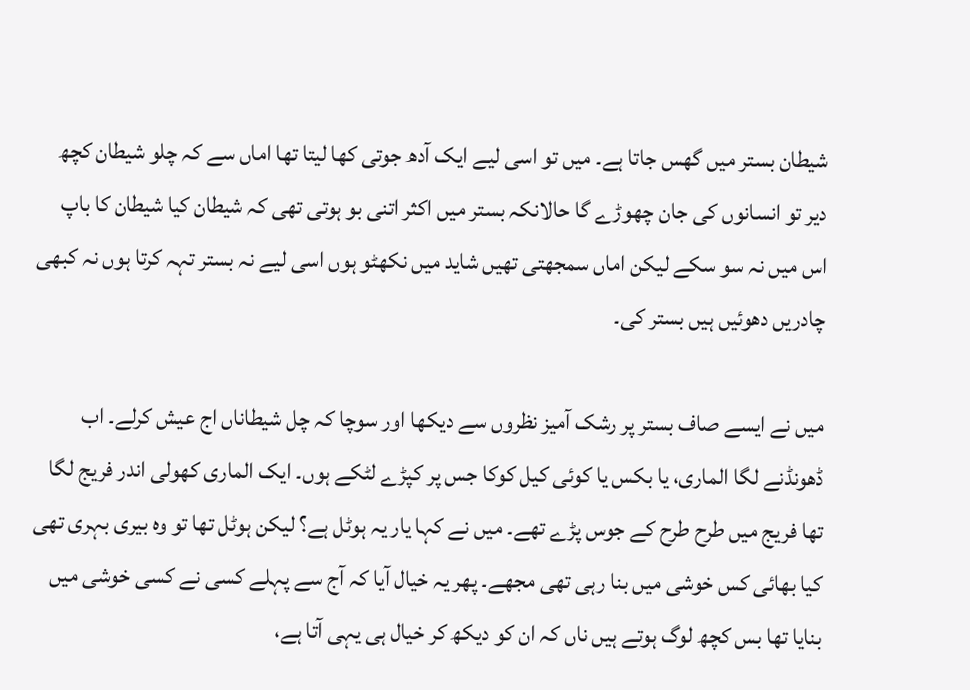شیطان بستر میں گھس جاتا ہے۔ میں تو اسی لیے ایک آدھ جوتی کھا لیتا تھا اماں سے کہ چلو شیطان کچھ دیر تو انسانوں کی جان چھوڑے گا حالانکہ بستر میں اکثر اتنی بو ہوتی تھی کہ شیطان کیا شیطان کا باپ اس میں نہ سو سکے لیکن اماں سمجھتی تھیں شاید میں نکھٹو ہوں اسی لیے نہ بستر تہہ کرتا ہوں نہ کبھی چادریں دھوئیں ہیں بستر کی۔

میں نے ایسے صاف بستر پر رشک آمیز نظروں سے دیکھا اور سوچا کہ چل شیطاناں اج عیش کرلے۔ اب ڈھونڈنے لگا الماری، یا بکس یا کوئی کیل کوکا جس پر کپڑے لٹکے ہوں۔ ایک الماری کھولی اندر فریج لگا تھا فریج میں طرح طرح کے جوس پڑے تھے۔ میں نے کہا یار یہ ہوٹل ہے؟ لیکن ہوٹل تھا تو وہ بیری بہری تھی کیا بھائی کس خوشی میں بنا رہی تھی مجھے۔ پھر یہ خیال آیا کہ آج سے پہلے کسی نے کسی خوشی میں بنایا تھا بس کچھ لوگ ہوتے ہیں ناں کہ ان کو دیکھ کر خیال ہی یہی آتا ہے،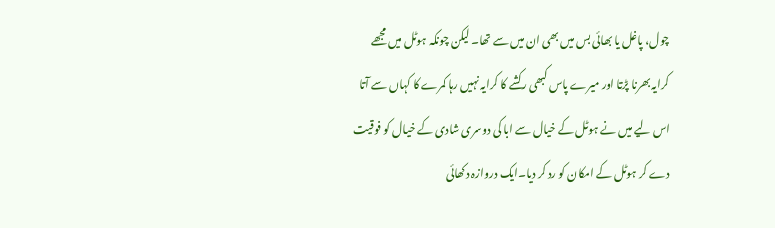چول، پاغل یا بھائی بس میں بھی ان میں سے تھا۔ لیکن چونکہ ہوٹل میں مجھے کرایہ بھرنا پڑتا اور میرے پاس کبھی رکشے کا کرایہ نہیں رہا کمرے کا کہاں سے آتا اس لیے میں نے ہوٹل کے خیال سے ابا کی دوسری شادی کے خیال کو فوقیت دے کر ہوٹل کے امکان کو رد کر دیا۔ایک دروازہ دکھائی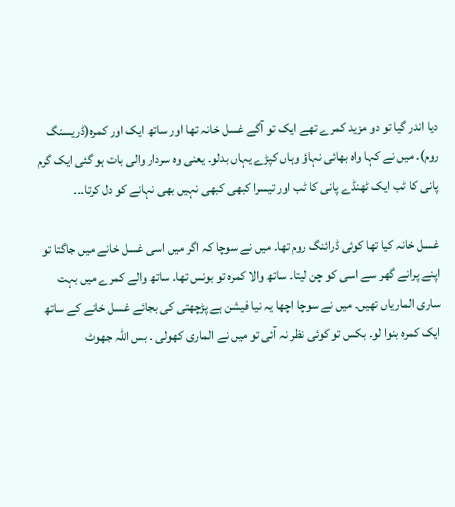دیا اندر گیا تو دو مزید کمرے تھے ایک تو آگے غسل خانہ تھا اور ساتھ ایک اور کمرہ(ڈریسنگ روم)۔ میں نے کہا واہ بھائی نہاؤ وہاں کپڑے یہاں بدلو۔ یعنی وہ سردار والی بات ہو گئی ایک گرم پانی کا ٹب ایک ٹھنڈے پانی کا ٹب اور تیسرا کبھی کبھی نہیں بھی نہانے کو دل کرتا۔۔۔

غسل خانہ کیا تھا کوئی ڈرائنگ روم تھا۔ میں نے سوچا کہ اگر میں اسی غسل خانے میں جاگتا تو اپنے پرانے گھر سے اسی کو چن لیتا۔ ساتھ والا کمرہ تو بونس تھا۔ ساتھ والے کمرے میں بہت ساری الماریاں تھیں۔ میں نے سوچا اچھا یہ نیا فیشن ہے پڑچھتی کی بجائے غسل خانے کے ساتھ ایک کمرہ بنوا لو۔ بکس تو کوئی نظر نہ آئی تو میں نے الماری کھولی ۔ بس اللہ جھوٹ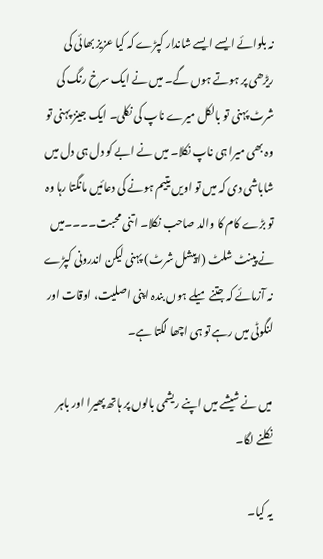نہ بلوائے ایسے ایسے شاندار کپڑے کہ کیا عزیز بھائی کی ریڑھی پر ہوتے ہوں گے۔ میں نے ایک سرخ رنگ کی شرٹ پہنی تو بالکل میرے ناپ کی نکلی۔ ایک جینز پہنی تو وہ بھی میرا ہی ناپ نکلا۔ میں نے ابے کو دل ہی دل میں شاباشی دی کہ میں تو اویں یتیم ہونے کی دعائیں مانگتا رہا وہ تو بڑے کام کا والد صاحب نکلا۔ اتنی محبت۔۔۔۔میں نے پینٹ شلٹ (اپیشل شرٹ) پہنی لیکن اندرونی کپڑے نہ آزمائے کہ جتنے میلے ہوں بندہ اپنی اصلیت، اوقات اور لنگوٹی میں رہے تو ہی اچھا لگتا ہے۔

میں نے شیشے میں اپنے ریشمی بالوں پر ہاتھ پھیرا اور باہر نکلنے لگا۔

یہ کیا۔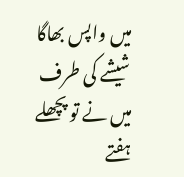میں واپس بھاگا شیشے کی طرف میں نے تو پچھلے ہفتے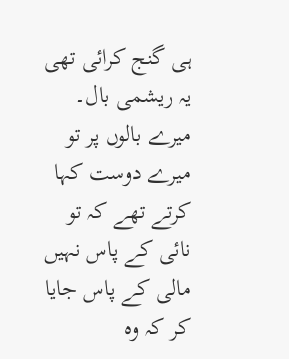ہی گنج کرائی تھی یہ ریشمی بال۔ میرے بالوں پر تو میرے دوست کہا کرتے تھے کہ تو نائی کے پاس نہیں مالی کے پاس جایا کر کہ وہ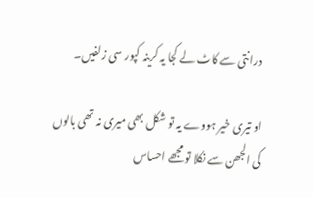درانتی سے کاٹ لے کجا یہ کرینہ کپور سی زلفیں۔

او تیری خیر ہووے یہ تو شکل بھی میری نہ تھی بالوں کی الجھن سے نکلا تو مجھے احساس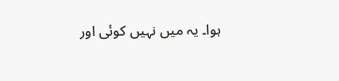ہوا۔ یہ میں نہیں کوئی اور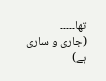تھا۔۔۔۔۔
(جاری و ساری ہے)